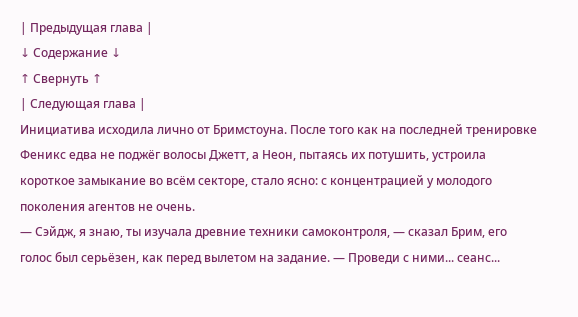| Предыдущая глава |
↓ Содержание ↓
↑ Свернуть ↑
| Следующая глава |
Инициатива исходила лично от Бримстоуна. После того как на последней тренировке Феникс едва не поджёг волосы Джетт, а Неон, пытаясь их потушить, устроила короткое замыкание во всём секторе, стало ясно: с концентрацией у молодого поколения агентов не очень.
— Сэйдж, я знаю, ты изучала древние техники самоконтроля, — сказал Брим, его голос был серьёзен, как перед вылетом на задание. — Проведи с ними... сеанс...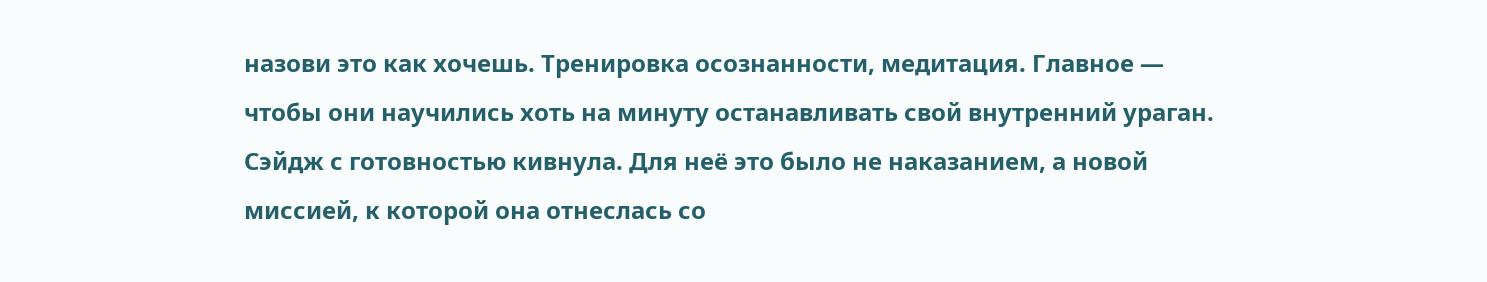назови это как хочешь. Тренировка осознанности, медитация. Главное — чтобы они научились хоть на минуту останавливать свой внутренний ураган.
Сэйдж с готовностью кивнула. Для неё это было не наказанием, а новой миссией, к которой она отнеслась со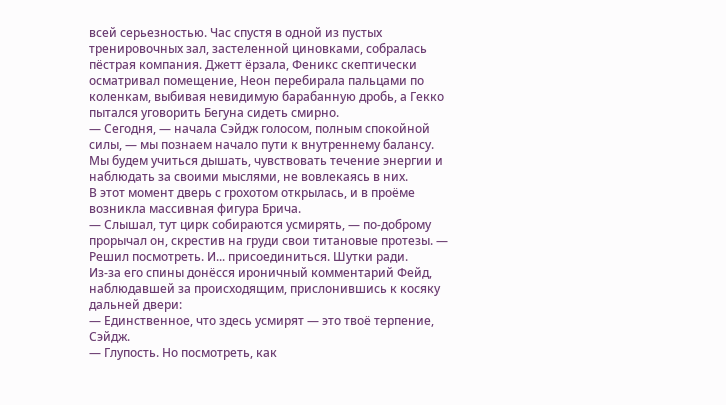всей серьезностью. Час спустя в одной из пустых тренировочных зал, застеленной циновками, собралась пёстрая компания. Джетт ёрзала, Феникс скептически осматривал помещение, Неон перебирала пальцами по коленкам, выбивая невидимую барабанную дробь, а Гекко пытался уговорить Бегуна сидеть смирно.
— Сегодня, — начала Сэйдж голосом, полным спокойной силы, — мы познаем начало пути к внутреннему балансу. Мы будем учиться дышать, чувствовать течение энергии и наблюдать за своими мыслями, не вовлекаясь в них.
В этот момент дверь с грохотом открылась, и в проёме возникла массивная фигура Брича.
— Слышал, тут цирк собираются усмирять, — по-доброму прорычал он, скрестив на груди свои титановые протезы. — Решил посмотреть. И... присоединиться. Шутки ради.
Из-за его спины донёсся ироничный комментарий Фейд, наблюдавшей за происходящим, прислонившись к косяку дальней двери:
— Единственное, что здесь усмирят — это твоё терпение, Сэйдж.
— Глупость. Но посмотреть, как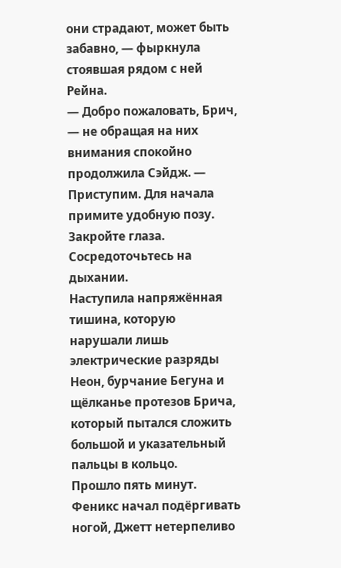они страдают, может быть забавно, — фыркнула стоявшая рядом с ней Рейна.
— Добро пожаловать, Брич, — не обращая на них внимания спокойно продолжила Сэйдж. — Приступим. Для начала примите удобную позу. Закройте глаза. Сосредоточьтесь на дыхании.
Наступила напряжённая тишина, которую нарушали лишь электрические разряды Неон, бурчание Бегуна и щёлканье протезов Брича, который пытался сложить большой и указательный пальцы в кольцо.
Прошло пять минут. Феникс начал подёргивать ногой, Джетт нетерпеливо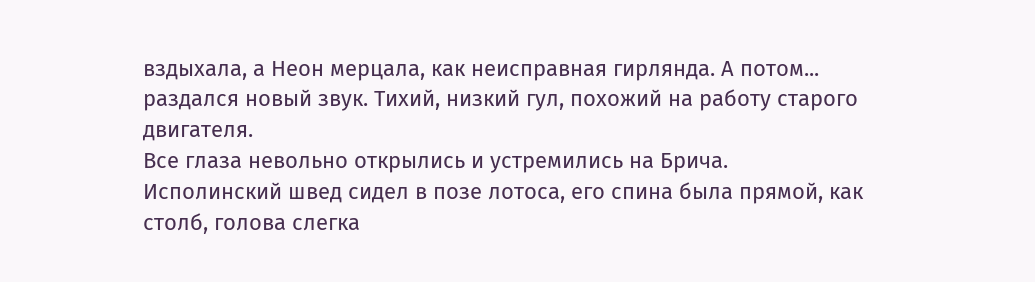вздыхала, а Неон мерцала, как неисправная гирлянда. А потом... раздался новый звук. Тихий, низкий гул, похожий на работу старого двигателя.
Все глаза невольно открылись и устремились на Брича. Исполинский швед сидел в позе лотоса, его спина была прямой, как столб, голова слегка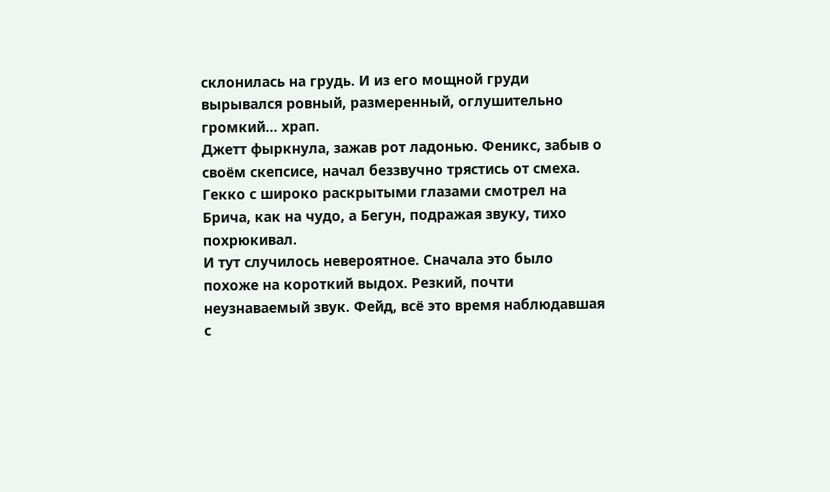склонилась на грудь. И из его мощной груди вырывался ровный, размеренный, оглушительно громкий... храп.
Джетт фыркнула, зажав рот ладонью. Феникс, забыв о своём скепсисе, начал беззвучно трястись от смеха. Гекко с широко раскрытыми глазами смотрел на Брича, как на чудо, а Бегун, подражая звуку, тихо похрюкивал.
И тут случилось невероятное. Сначала это было похоже на короткий выдох. Резкий, почти неузнаваемый звук. Фейд, всё это время наблюдавшая с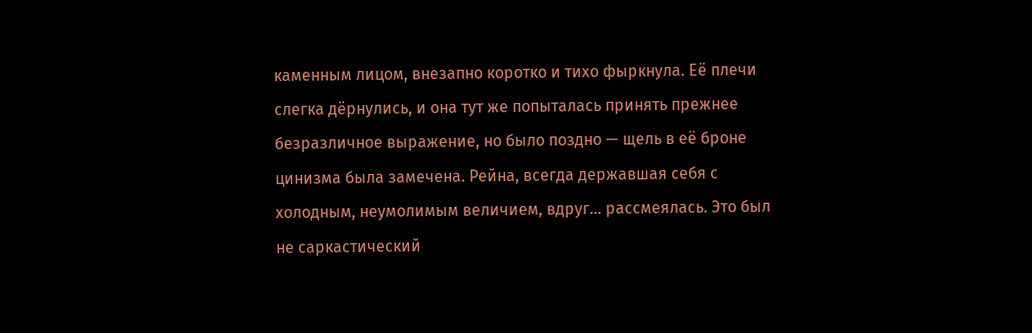каменным лицом, внезапно коротко и тихо фыркнула. Её плечи слегка дёрнулись, и она тут же попыталась принять прежнее безразличное выражение, но было поздно — щель в её броне цинизма была замечена. Рейна, всегда державшая себя с холодным, неумолимым величием, вдруг... рассмеялась. Это был не саркастический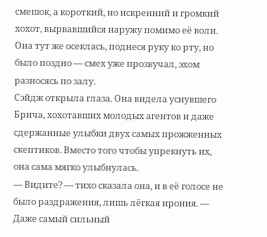смешок, а короткий, но искренний и громкий хохот, вырвавшийся наружу помимо её воли. Она тут же осеклась, поднеся руку ко рту, но было поздно — смех уже прозвучал, эхом разносясь по залу.
Сэйдж открыла глаза. Она видела уснувшего Брича, хохотавших молодых агентов и даже сдержанные улыбки двух самых прожженных скептиков. Вместо того чтобы упрекнуть их, она сама мягко улыбнулась.
— Видите? — тихо сказала она, и в её голосе не было раздражения, лишь лёгкая ирония. — Даже самый сильный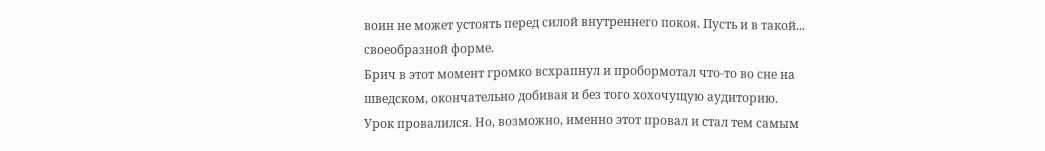воин не может устоять перед силой внутреннего покоя. Пусть и в такой... своеобразной форме.
Брич в этот момент громко всхрапнул и пробормотал что-то во сне на шведском, окончательно добивая и без того хохочущую аудиторию.
Урок провалился. Но, возможно, именно этот провал и стал тем самым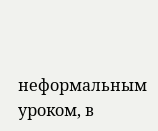неформальным уроком, в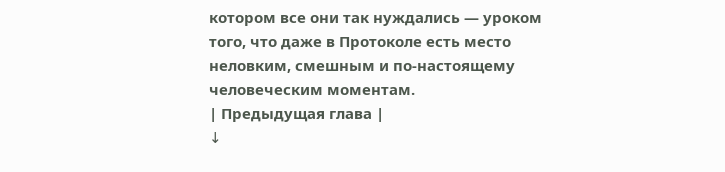котором все они так нуждались — уроком того, что даже в Протоколе есть место неловким, смешным и по-настоящему человеческим моментам.
| Предыдущая глава |
↓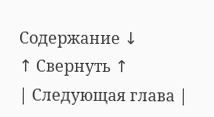Содержание ↓
↑ Свернуть ↑
| Следующая глава |